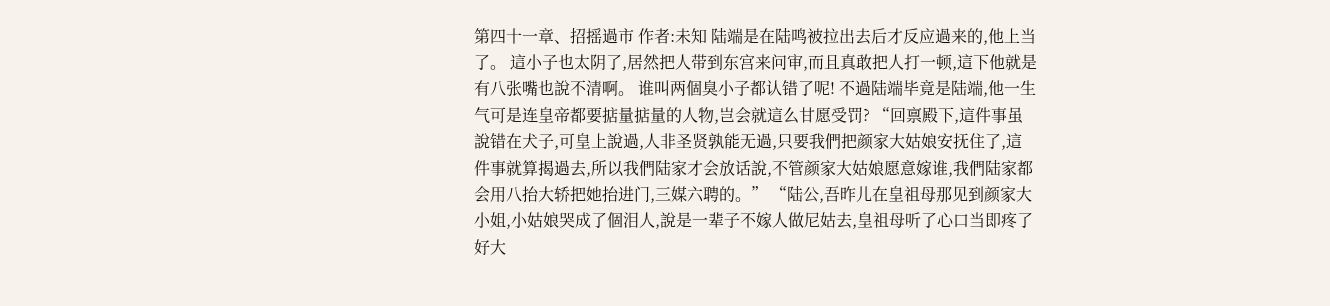第四十一章、招摇過市 作者:未知 陆端是在陆鸣被拉出去后才反应過来的,他上当了。 這小子也太阴了,居然把人带到东宫来问审,而且真敢把人打一顿,這下他就是有八张嘴也說不清啊。 谁叫两個臭小子都认错了呢! 不過陆端毕竟是陆端,他一生气可是连皇帝都要掂量掂量的人物,岂会就這么甘愿受罚? “回禀殿下,這件事虽說错在犬子,可皇上說過,人非圣贤孰能无過,只要我們把颜家大姑娘安抚住了,這件事就算揭過去,所以我們陆家才会放话說,不管颜家大姑娘愿意嫁谁,我們陆家都会用八抬大轿把她抬进门,三媒六聘的。” “陆公,吾昨儿在皇祖母那见到颜家大小姐,小姑娘哭成了個泪人,說是一辈子不嫁人做尼姑去,皇祖母听了心口当即疼了好大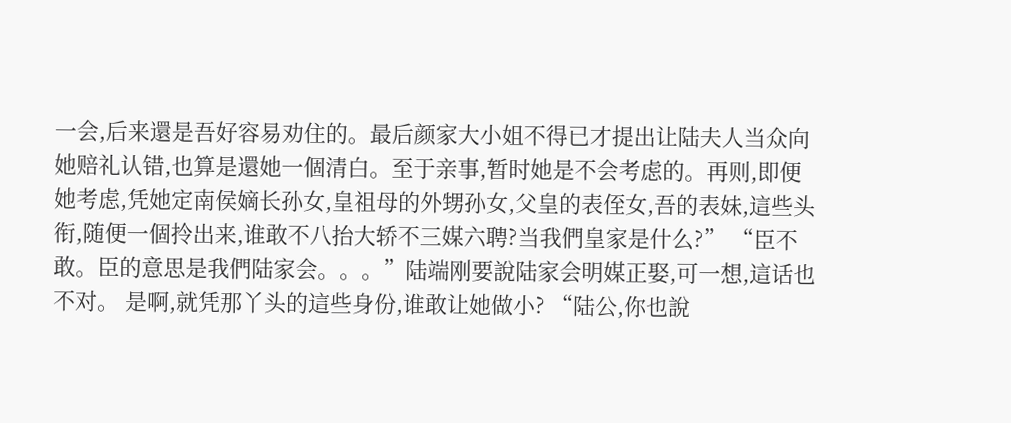一会,后来還是吾好容易劝住的。最后颜家大小姐不得已才提出让陆夫人当众向她赔礼认错,也算是還她一個清白。至于亲事,暂时她是不会考虑的。再则,即便她考虑,凭她定南侯嫡长孙女,皇祖母的外甥孙女,父皇的表侄女,吾的表妹,這些头衔,随便一個拎出来,谁敢不八抬大轿不三媒六聘?当我們皇家是什么?” “臣不敢。臣的意思是我們陆家会。。。”陆端刚要說陆家会明媒正娶,可一想,這话也不对。 是啊,就凭那丫头的這些身份,谁敢让她做小? “陆公,你也說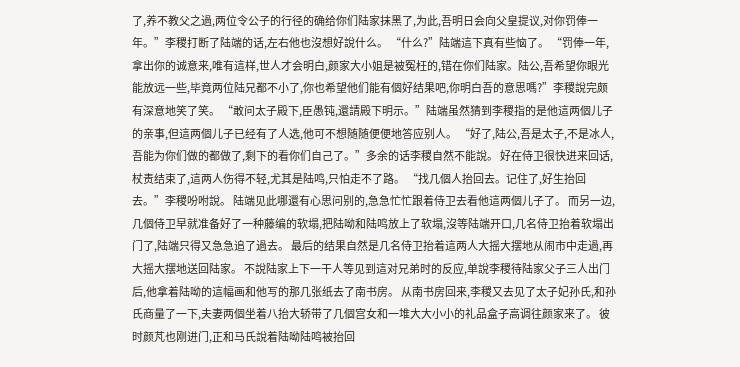了,养不教父之過,两位令公子的行径的确给你们陆家抹黑了,为此,吾明日会向父皇提议,对你罚俸一年。”李稷打断了陆端的话,左右他也沒想好說什么。 “什么?”陆端這下真有些恼了。 “罚俸一年,拿出你的诚意来,唯有這样,世人才会明白,颜家大小姐是被冤枉的,错在你们陆家。陆公,吾希望你眼光能放远一些,毕竟两位陆兄都不小了,你也希望他们能有個好结果吧,你明白吾的意思嗎?”李稷說完颇有深意地笑了笑。 “敢问太子殿下,臣愚钝,還請殿下明示。”陆端虽然猜到李稷指的是他這两個儿子的亲事,但這两個儿子已经有了人选,他可不想随随便便地答应别人。 “好了,陆公,吾是太子,不是冰人,吾能为你们做的都做了,剩下的看你们自己了。”多余的话李稷自然不能說。 好在侍卫很快进来回话,杖责结束了,這两人伤得不轻,尤其是陆鸣,只怕走不了路。 “找几個人抬回去。记住了,好生抬回去。”李稷吩咐說。 陆端见此哪還有心思问别的,急急忙忙跟着侍卫去看他這两個儿子了。 而另一边,几個侍卫早就准备好了一种藤编的软塌,把陆呦和陆鸣放上了软塌,沒等陆端开口,几名侍卫抬着软塌出门了,陆端只得又急急追了過去。 最后的结果自然是几名侍卫抬着這两人大摇大摆地从闹市中走過,再大摇大摆地送回陆家。 不說陆家上下一干人等见到這对兄弟时的反应,单說李稷待陆家父子三人出门后,他拿着陆呦的這幅画和他写的那几张纸去了南书房。 从南书房回来,李稷又去见了太子妃孙氏,和孙氏商量了一下,夫妻两個坐着八抬大轿带了几個宫女和一堆大大小小的礼品盒子高调往颜家来了。 彼时颜芃也刚进门,正和马氏說着陆呦陆鸣被抬回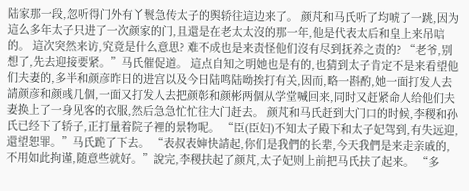陆家那一段,忽听得门外有丫鬟急传太子的舆轿往這边来了。 颜芃和马氏听了均唬了一跳,因为這么多年太子只进了一次颜家的门,且還是在老太太沒的那一年,他是代表太后和皇上来吊唁的。 這次突然来访,究竟是什么意思? 难不成也是来责怪他们沒有尽到抚养之责的? “老爷,别想了,先去迎接要紧。”马氏催促道。 這点自知之明她也是有的,也猜到太子肯定不是来看望他们夫妻的,多半和颜彦昨日的进宫以及今日陆鸣陆呦挨打有关,因而,略一斟酌,她一面打发人去請颜彦和颜彧几個,一面又打发人去把颜彰和颜彬两個从学堂喊回来,同时又赶紧命人给他们夫妻换上了一身见客的衣服,然后急急忙忙往大门赶去。 颜芃和马氏赶到大门口的时候,李稷和孙氏已经下了轿子,正打量着院子裡的景物呢。 “臣(臣妇)不知太子殿下和太子妃驾到,有失远迎,還望恕罪。”马氏跪了下去。 “表叔表婶快請起,你们是我們的长辈,今天我們是来走亲戚的,不用如此拘谨,随意些就好。”說完,李稷扶起了颜芃,太子妃则上前把马氏扶了起来。 “多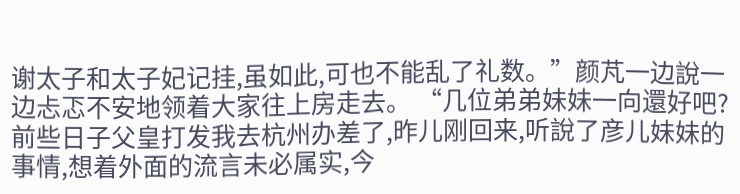谢太子和太子妃记挂,虽如此,可也不能乱了礼数。”颜芃一边說一边忐忑不安地领着大家往上房走去。 “几位弟弟妹妹一向還好吧?前些日子父皇打发我去杭州办差了,昨儿刚回来,听說了彦儿妹妹的事情,想着外面的流言未必属实,今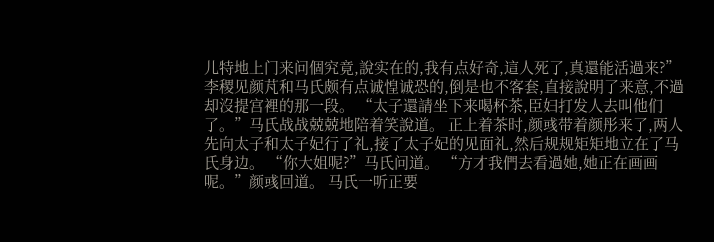儿特地上门来问個究竟,說实在的,我有点好奇,這人死了,真還能活過来?”李稷见颜芃和马氏颇有点诚惶诚恐的,倒是也不客套,直接說明了来意,不過却沒提宫裡的那一段。 “太子還請坐下来喝杯茶,臣妇打发人去叫他们了。”马氏战战兢兢地陪着笑說道。 正上着茶时,颜彧带着颜彤来了,两人先向太子和太子妃行了礼,接了太子妃的见面礼,然后规规矩矩地立在了马氏身边。 “你大姐呢?”马氏问道。 “方才我們去看過她,她正在画画呢。”颜彧回道。 马氏一听正要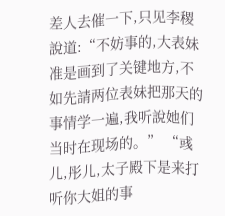差人去催一下,只见李稷說道:“不妨事的,大表妹准是画到了关键地方,不如先請两位表妹把那天的事情学一遍,我听說她们当时在现场的。” “彧儿,彤儿,太子殿下是来打听你大姐的事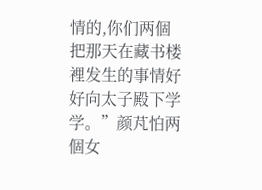情的,你们两個把那天在藏书楼裡发生的事情好好向太子殿下学学。”颜芃怕两個女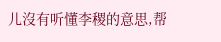儿沒有听懂李稷的意思,帮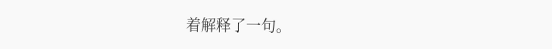着解释了一句。